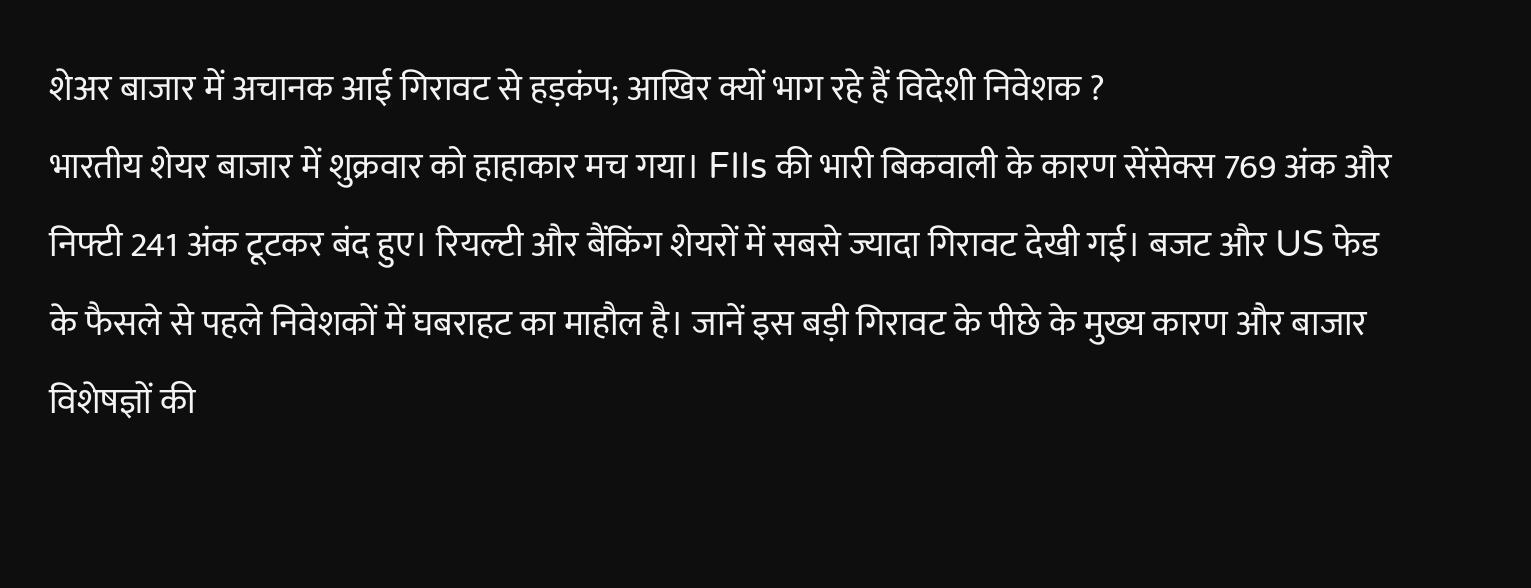शेअर बाजार में अचानक आई गिरावट से हड़कंप; आखिर क्यों भाग रहे हैं विदेशी निवेशक ?
भारतीय शेयर बाजार में शुक्रवार को हाहाकार मच गया। FIIs की भारी बिकवाली के कारण सेंसेक्स 769 अंक और निफ्टी 241 अंक टूटकर बंद हुए। रियल्टी और बैंकिंग शेयरों में सबसे ज्यादा गिरावट देखी गई। बजट और US फेड के फैसले से पहले निवेशकों में घबराहट का माहौल है। जानें इस बड़ी गिरावट के पीछे के मुख्य कारण और बाजार विशेषज्ञों की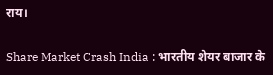राय।

Share Market Crash India : भारतीय शेयर बाजार के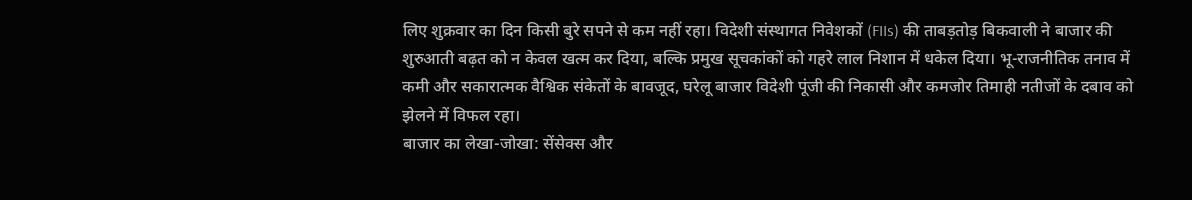लिए शुक्रवार का दिन किसी बुरे सपने से कम नहीं रहा। विदेशी संस्थागत निवेशकों (FIIs) की ताबड़तोड़ बिकवाली ने बाजार की शुरुआती बढ़त को न केवल खत्म कर दिया, बल्कि प्रमुख सूचकांकों को गहरे लाल निशान में धकेल दिया। भू-राजनीतिक तनाव में कमी और सकारात्मक वैश्विक संकेतों के बावजूद, घरेलू बाजार विदेशी पूंजी की निकासी और कमजोर तिमाही नतीजों के दबाव को झेलने में विफल रहा।
बाजार का लेखा-जोखा: सेंसेक्स और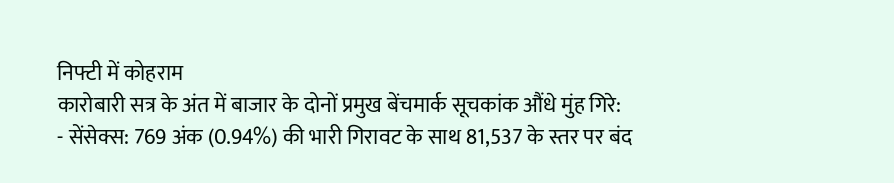निफ्टी में कोहराम
कारोबारी सत्र के अंत में बाजार के दोनों प्रमुख बेंचमार्क सूचकांक औंधे मुंह गिरे:
- सेंसेक्स: 769 अंक (0.94%) की भारी गिरावट के साथ 81,537 के स्तर पर बंद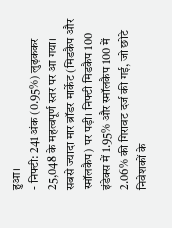हुआ।
- निफ्टी: 241 अंक (0.95%) लुढ़ककर 25,048 के महत्वपूर्ण स्तर पर आ गया।
सबसे ज्यादा मार ब्रॉडर मार्केट (मिडकैप और स्मॉलकैप) पर पड़ी। निफ्टी मिडकैप 100 इंडेक्स में 1.95% और स्मॉलकैप 100 में 2.06% की गिरावट दर्ज की गई, जो छोटे निवेशकों के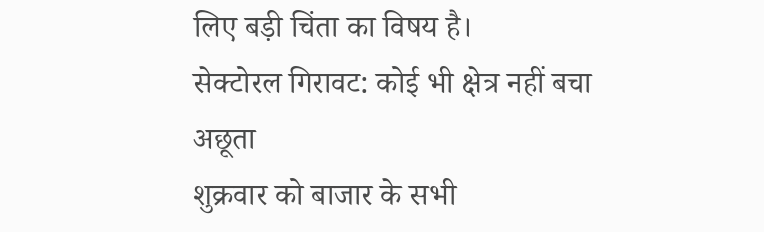लिए बड़ी चिंता का विषय है।
सेक्टोरल गिरावट: कोई भी क्षेत्र नहीं बचा अछूता
शुक्रवार को बाजार के सभी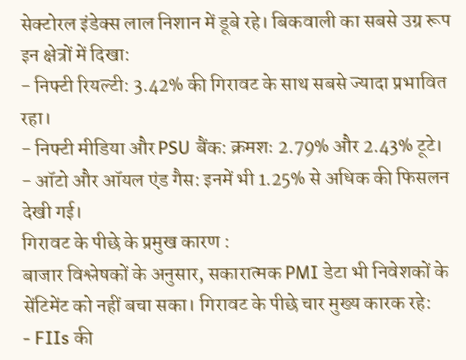सेक्टोरल इंडेक्स लाल निशान में डूबे रहे। बिकवाली का सबसे उग्र रूप इन क्षेत्रों में दिखा:
- निफ्टी रियल्टी: 3.42% की गिरावट के साथ सबसे ज्यादा प्रभावित रहा।
- निफ्टी मीडिया और PSU बैंक: क्रमशः 2.79% और 2.43% टूटे।
- ऑटो और ऑयल एंड गैस: इनमें भी 1.25% से अधिक की फिसलन देखी गई।
गिरावट के पीछे के प्रमुख कारण :
बाजार विश्लेषकों के अनुसार, सकारात्मक PMI डेटा भी निवेशकों के सेंटिमेंट को नहीं बचा सका। गिरावट के पीछे चार मुख्य कारक रहे:
- FIIs की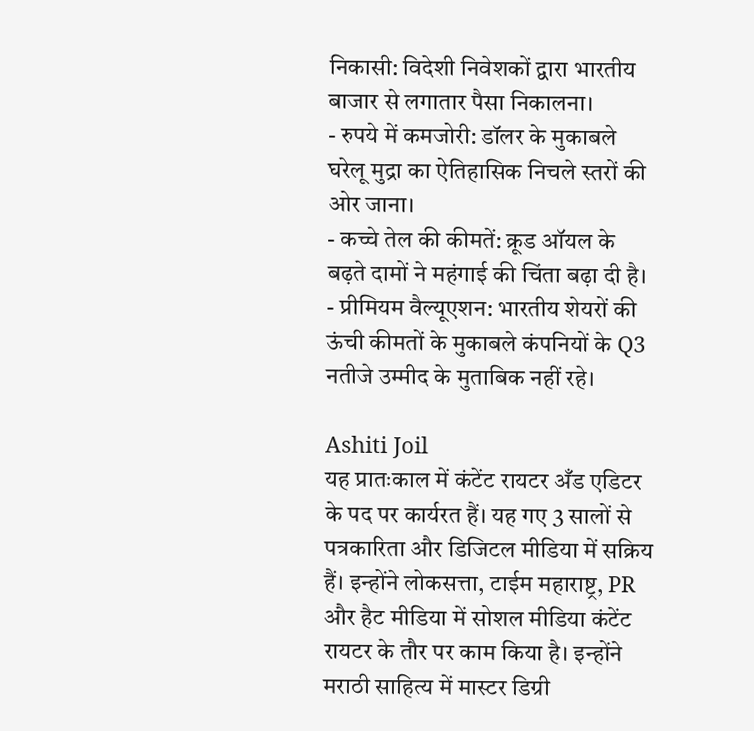निकासी: विदेशी निवेशकों द्वारा भारतीय बाजार से लगातार पैसा निकालना।
- रुपये में कमजोरी: डॉलर के मुकाबले घरेलू मुद्रा का ऐतिहासिक निचले स्तरों की ओर जाना।
- कच्चे तेल की कीमतें: क्रूड ऑयल के बढ़ते दामों ने महंगाई की चिंता बढ़ा दी है।
- प्रीमियम वैल्यूएशन: भारतीय शेयरों की ऊंची कीमतों के मुकाबले कंपनियों के Q3 नतीजे उम्मीद के मुताबिक नहीं रहे।

Ashiti Joil
यह प्रातःकाल में कंटेंट रायटर अँड एडिटर के पद पर कार्यरत हैं। यह गए 3 सालों से पत्रकारिता और डिजिटल मीडिया में सक्रिय हैं। इन्होंने लोकसत्ता, टाईम महाराष्ट्र, PR और हैट मीडिया में सोशल मीडिया कंटेंट रायटर के तौर पर काम किया है। इन्होंने मराठी साहित्य में मास्टर डिग्री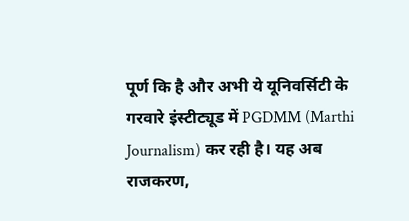पूर्ण कि है और अभी ये यूनिवर्सिटी के गरवारे इंस्टीट्यूड में PGDMM (Marthi Journalism) कर रही है। यह अब राजकरण,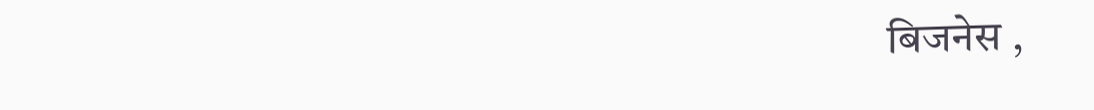बिजनेस ,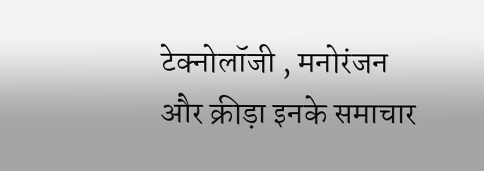टेक्नोलॉजी , मनोरंजन और क्रीड़ा इनके समाचार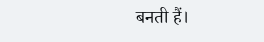बनती हैं।